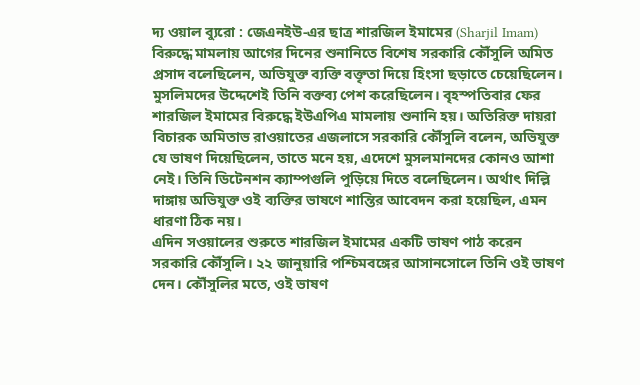দ্য ওয়াল ব্যুরো : জেএনইউ-এর ছাত্র শারজিল ইমামের (Sharjil Imam) বিরুদ্ধে মামলায় আগের দিনের শুনানিতে বিশেষ সরকারি কৌঁসুলি অমিত প্রসাদ বলেছিলেন, অভিযুক্ত ব্যক্তি বক্তৃতা দিয়ে হিংসা ছড়াতে চেয়েছিলেন। মুসলিমদের উদ্দেশেই তিনি বক্তব্য পেশ করেছিলেন। বৃহস্পতিবার ফের শারজিল ইমামের বিরুদ্ধে ইউএপিএ মামলায় শুনানি হয়। অতিরিক্ত দায়রা বিচারক অমিতাভ রাওয়াতের এজলাসে সরকারি কৌঁসুলি বলেন, অভিযুক্ত যে ভাষণ দিয়েছিলেন, তাতে মনে হয়, এদেশে মুসলমানদের কোনও আশা নেই। তিনি ডিটেনশন ক্যাম্পগুলি পুড়িয়ে দিতে বলেছিলেন। অর্থাৎ দিল্লি দাঙ্গায় অভিযুক্ত ওই ব্যক্তির ভাষণে শান্তির আবেদন করা হয়েছিল, এমন ধারণা ঠিক নয়।
এদিন সওয়ালের শুরুতে শারজিল ইমামের একটি ভাষণ পাঠ করেন সরকারি কৌঁসুলি। ২২ জানুয়ারি পশ্চিমবঙ্গের আসানসোলে তিনি ওই ভাষণ দেন। কৌঁসুলির মতে, ওই ভাষণ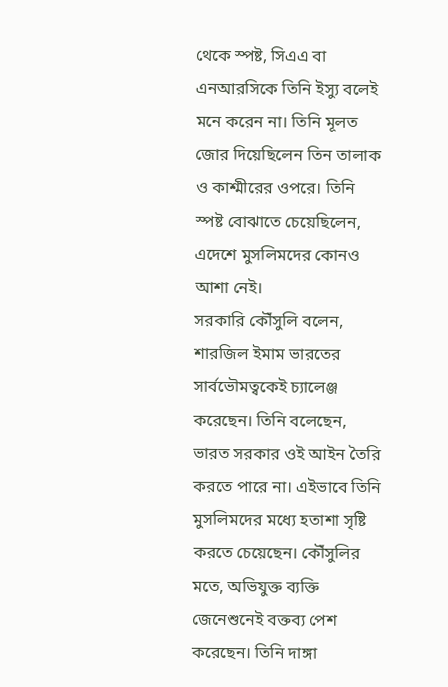থেকে স্পষ্ট, সিএএ বা এনআরসিকে তিনি ইস্যু বলেই মনে করেন না। তিনি মূলত জোর দিয়েছিলেন তিন তালাক ও কাশ্মীরের ওপরে। তিনি স্পষ্ট বোঝাতে চেয়েছিলেন, এদেশে মুসলিমদের কোনও আশা নেই।
সরকারি কৌঁসুলি বলেন, শারজিল ইমাম ভারতের সার্বভৌমত্বকেই চ্যালেঞ্জ করেছেন। তিনি বলেছেন, ভারত সরকার ওই আইন তৈরি করতে পারে না। এইভাবে তিনি মুসলিমদের মধ্যে হতাশা সৃষ্টি করতে চেয়েছেন। কৌঁসুলির মতে, অভিযুক্ত ব্যক্তি জেনেশুনেই বক্তব্য পেশ করেছেন। তিনি দাঙ্গা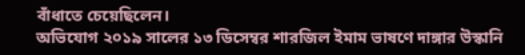বাঁধাতে চেয়েছিলেন।
অভিযোগ ২০১৯ সালের ১৩ ডিসেম্বর শারজিল ইমাম ভাষণে দাঙ্গার উস্কানি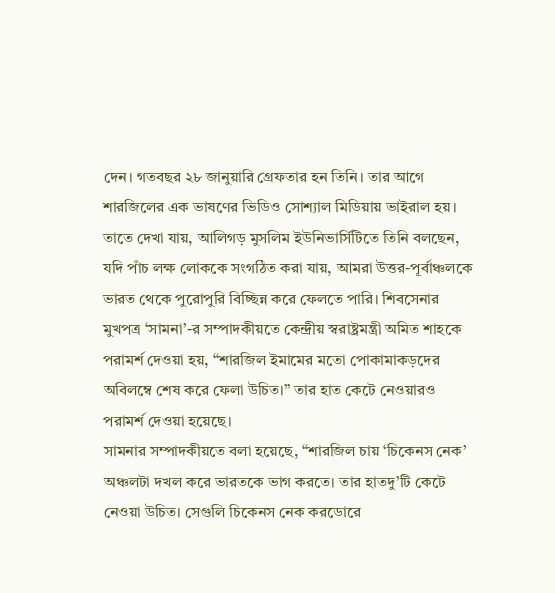দেন। গতবছর ২৮ জানুয়ারি গ্রেফতার হন তিনি। তার আগে শারজিলের এক ভাষণের ভিডিও সোশ্যাল মিডিয়ায় ভাইরাল হয়। তাতে দেখা যায়, আলিগড় মুসলিম ইউনিভার্সিটিতে তিনি বলছেন, যদি পাঁচ লক্ষ লোককে সংগঠিত করা যায়, আমরা উত্তর-পূর্বাঞ্চলকে ভারত থেকে পুরোপুরি বিচ্ছিন্ন করে ফেলতে পারি। শিবসেনার মুখপত্র ‘সামনা’-র সম্পাদকীয়তে কেন্দ্রীয় স্বরাষ্ট্রমন্ত্রী অমিত শাহকে পরামর্শ দেওয়া হয়, “শারজিল ইমামের মতো পোকামাকড়দের অবিলম্বে শেষ করে ফেলা উচিত।” তার হাত কেটে নেওয়ারও পরামর্শ দেওয়া হয়েছে।
সামনার সম্পাদকীয়তে বলা হয়েছে, “শারজিল চায় ‘চিকেনস নেক’ অঞ্চলটা দখল করে ভারতকে ভাগ করতে। তার হাতদু’টি কেটে নেওয়া উচিত। সেগুলি চিকেনস নেক করডোরে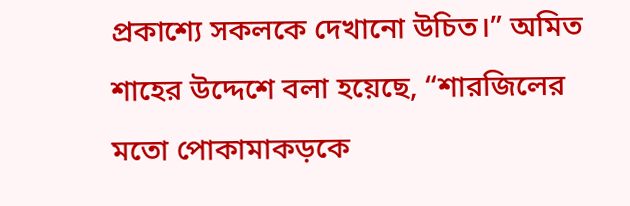প্রকাশ্যে সকলকে দেখানো উচিত।” অমিত শাহের উদ্দেশে বলা হয়েছে, “শারজিলের মতো পোকামাকড়কে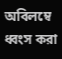অবিলম্বে ধ্বংস করা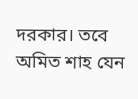দরকার। তবে অমিত শাহ যেন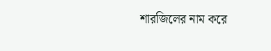শারজিলের নাম করে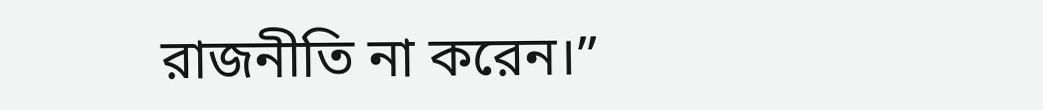রাজনীতি না করেন।”